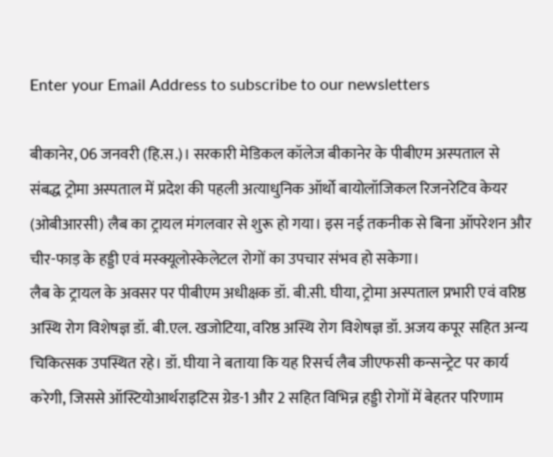Enter your Email Address to subscribe to our newsletters

बीकानेर, 06 जनवरी (हि.स.)। सरकारी मेडिकल कॉलेज बीकानेर के पीबीएम अस्पताल से संबद्ध ट्रोमा अस्पताल में प्रदेश की पहली अत्याधुनिक ऑर्थो बायोलॉजिकल रिजनरेटिव केयर (ओबीआरसी) लैब का ट्रायल मंगलवार से शुरू हो गया। इस नई तकनीक से बिना ऑपरेशन और चीर-फाड़ के हड्डी एवं मस्क्यूलोस्केलेटल रोगों का उपचार संभव हो सकेगा।
लैब के ट्रायल के अवसर पर पीबीएम अधीक्षक डॉ. बी.सी. घीया, ट्रोमा अस्पताल प्रभारी एवं वरिष्ठ अस्थि रोग विशेषज्ञ डॉ. बी.एल. खजोटिया, वरिष्ठ अस्थि रोग विशेषज्ञ डॉ. अजय कपूर सहित अन्य चिकित्सक उपस्थित रहे। डॉ. घीया ने बताया कि यह रिसर्च लैब जीएफसी कन्सन्ट्रेट पर कार्य करेगी, जिससे ऑस्टियोआर्थराइटिस ग्रेड-1 और 2 सहित विभिन्न हड्डी रोगों में बेहतर परिणाम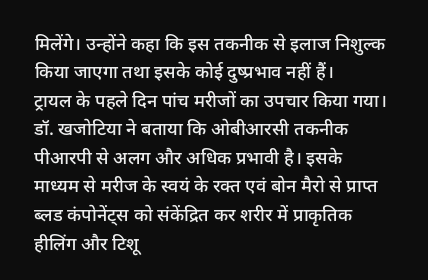मिलेंगे। उन्होंने कहा कि इस तकनीक से इलाज निशुल्क किया जाएगा तथा इसके कोई दुष्प्रभाव नहीं हैं।
ट्रायल के पहले दिन पांच मरीजों का उपचार किया गया। डॉ. खजोटिया ने बताया कि ओबीआरसी तकनीक पीआरपी से अलग और अधिक प्रभावी है। इसके माध्यम से मरीज के स्वयं के रक्त एवं बोन मैरो से प्राप्त ब्लड कंपोनेंट्स को संकेंद्रित कर शरीर में प्राकृतिक हीलिंग और टिशू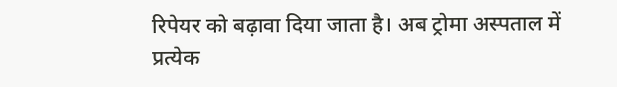रिपेयर को बढ़ावा दिया जाता है। अब ट्रोमा अस्पताल में प्रत्येक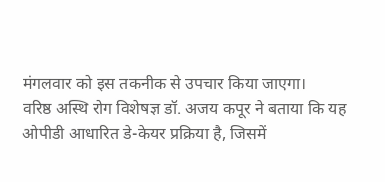मंगलवार को इस तकनीक से उपचार किया जाएगा।
वरिष्ठ अस्थि रोग विशेषज्ञ डॉ. अजय कपूर ने बताया कि यह ओपीडी आधारित डे-केयर प्रक्रिया है, जिसमें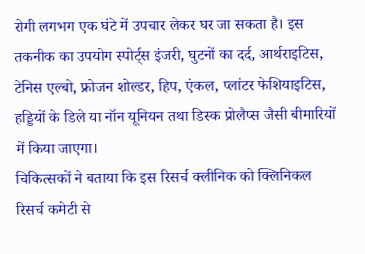रोगी लगभग एक घंटे में उपचार लेकर घर जा सकता है। इस तकनीक का उपयोग स्पोर्ट्स इंजरी, घुटनों का दर्द, आर्थराइटिस, टेनिस एल्बो, फ्रोजन शोल्डर, हिप, एंकल, प्लांटर फेशियाइटिस, हड्डियों के डिले या नॉन यूनियन तथा डिस्क प्रोलैप्स जैसी बीमारियों में किया जाएगा।
चिकित्सकों ने बताया कि इस रिसर्च क्लीनिक को क्लिनिकल रिसर्च कमेटी से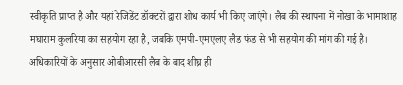स्वीकृति प्राप्त है और यहां रेजिडेंट डॉक्टरों द्वारा शोध कार्य भी किए जाएंगे। लैब की स्थापना में नोखा के भामाशाह मघाराम कुलरिया का सहयोग रहा है, जबकि एमपी-एमएलए लैड फंड से भी सहयोग की मांग की गई है। अधिकारियों के अनुसार ओबीआरसी लैब के बाद शीघ्र ही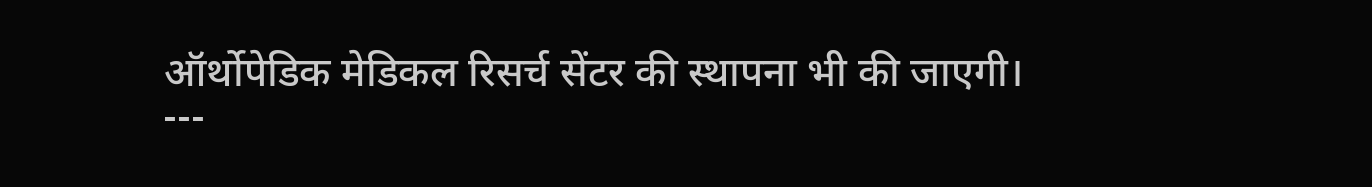ऑर्थोपेडिक मेडिकल रिसर्च सेंटर की स्थापना भी की जाएगी।
---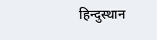हिन्दुस्थान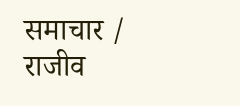समाचार / राजीव